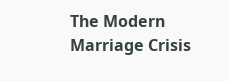The Modern Marriage Crisis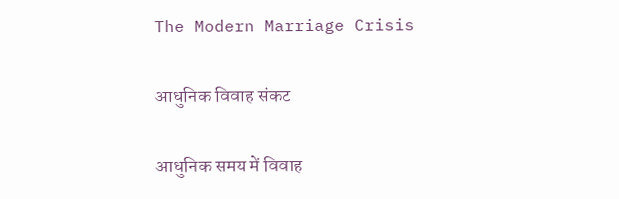The Modern Marriage Crisis

आधुनिक विवाह संकट

आधुनिक समय में विवाह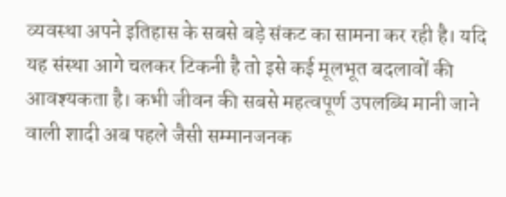व्यवस्था अपने इतिहास के सबसे बड़े संकट का सामना कर रही है। यदि यह संस्था आगे चलकर टिकनी है तो इसे कई मूलभूत बदलावों की आवश्यकता है। कभी जीवन की सबसे महत्वपूर्ण उपलब्धि मानी जाने वाली शादी अब पहले जैसी सम्मानजनक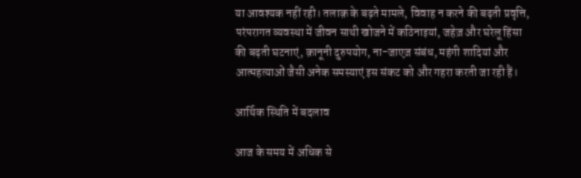या आवश्यक नहीं रही। तलाक़ के बढ़ते मामले, विवाह न करने की बढ़ती प्रवृत्ति, परंपरागत व्यवस्था में जीवन साथी खोजने में कठिनाइयां, जहेज़ और घरेलू हिंसा की बढ़ती घटनाएं, क़ानूनी दुरुपयोग, ना-जाएज़ संबंध, महंगी शादियां और आत्महत्याओं जैसी अनेक समस्याएं इस संकट को और गहरा करती जा रही हैं।

आर्थिक स्थिति में बदलाव

आज के समय में अधिक से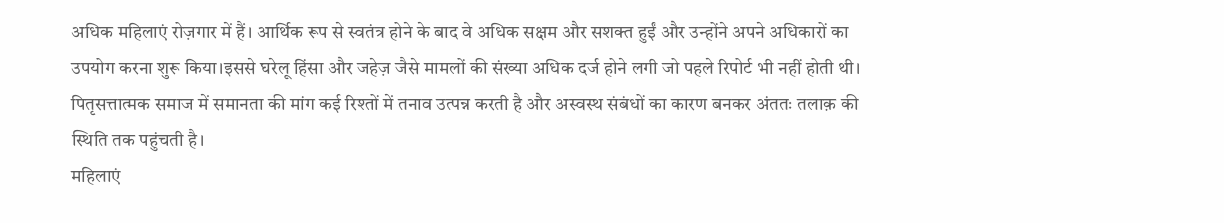अधिक महिलाएं रोज़गार में हैं। आर्थिक रूप से स्वतंत्र होने के बाद वे अधिक सक्षम और सशक्त हुईं और उन्होंने अपने अधिकारों का उपयोग करना शुरू किया।इससे घरेलू हिंसा और जहेज़ जैसे मामलों की संख्या अधिक दर्ज होने लगी जो पहले रिपोर्ट भी नहीं होती थी।
पितृसत्तात्मक समाज में समानता की मांग कई रिश्तों में तनाव उत्पन्न करती है और अस्वस्थ संबंधों का कारण बनकर अंततः तलाक़ की स्थिति तक पहुंचती है।
महिलाएं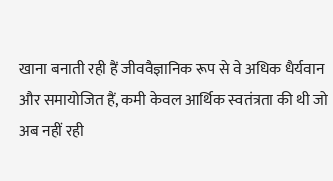खाना बनाती रही हैं जीववैज्ञानिक रूप से वे अधिक धैर्यवान और समायोजित हैं, कमी केवल आर्थिक स्वतंत्रता की थी जो अब नहीं रही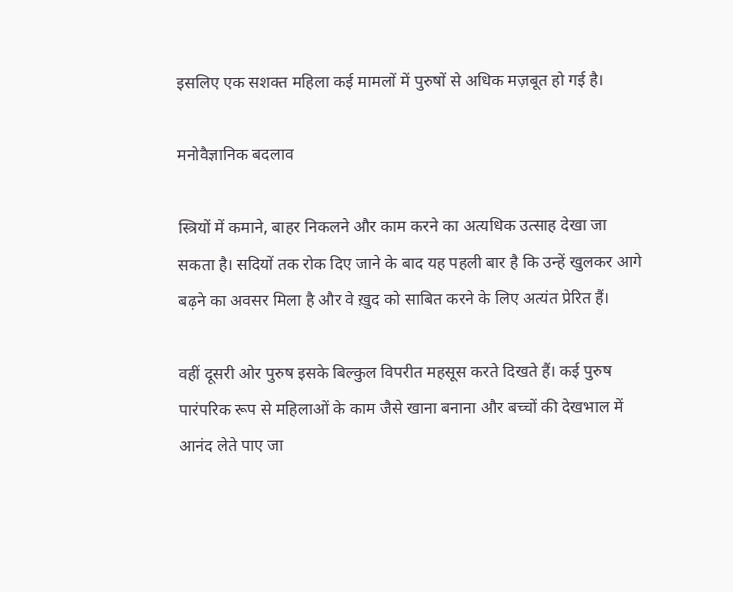इसलिए एक सशक्त महिला कई मामलों में पुरुषों से अधिक मज़बूत हो गई है।

मनोवैज्ञानिक बदलाव

स्त्रियों में कमाने, बाहर निकलने और काम करने का अत्यधिक उत्साह देखा जा सकता है। सदियों तक रोक दिए जाने के बाद यह पहली बार है कि उन्हें खुलकर आगे बढ़ने का अवसर मिला है और वे ख़ुद को साबित करने के लिए अत्यंत प्रेरित हैं।

वहीं दूसरी ओर पुरुष इसके बिल्कुल विपरीत महसूस करते दिखते हैं। कई पुरुष पारंपरिक रूप से महिलाओं के काम जैसे खाना बनाना और बच्चों की देखभाल में आनंद लेते पाए जा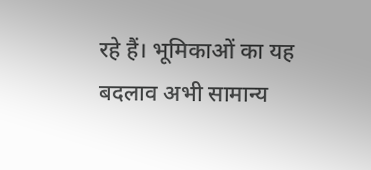रहे हैं। भूमिकाओं का यह बदलाव अभी सामान्य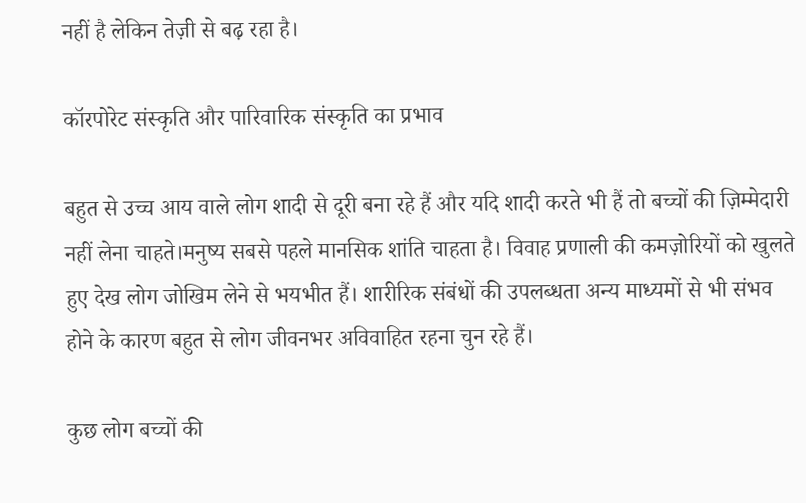नहीं है लेकिन तेज़ी से बढ़ रहा है।

कॉरपोरेट संस्कृति और पारिवारिक संस्कृति का प्रभाव

बहुत से उच्च आय वाले लोग शादी से दूरी बना रहे हैं और यदि शादी करते भी हैं तो बच्चों की ज़िम्मेदारी नहीं लेना चाहते।मनुष्य सबसे पहले मानसिक शांति चाहता है। विवाह प्रणाली की कमज़ोरियों को खुलते हुए देख लोग जोखिम लेने से भयभीत हैं। शारीरिक संबंधों की उपलब्धता अन्य माध्यमों से भी संभव होने के कारण बहुत से लोग जीवनभर अविवाहित रहना चुन रहे हैं।

कुछ लोग बच्चों की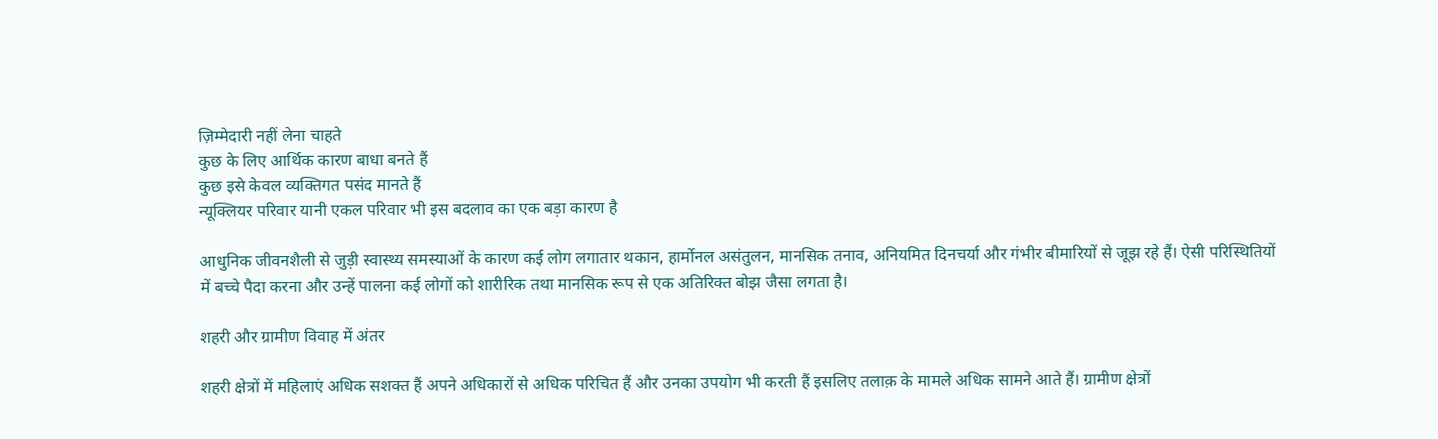ज़िम्मेदारी नहीं लेना चाहते
कुछ के लिए आर्थिक कारण बाधा बनते हैं
कुछ इसे केवल व्यक्तिगत पसंद मानते हैं
न्यूक्लियर परिवार यानी एकल परिवार भी इस बदलाव का एक बड़ा कारण है

आधुनिक जीवनशैली से जुड़ी स्वास्थ्य समस्याओं के कारण कई लोग लगातार थकान, हार्मोनल असंतुलन, मानसिक तनाव, अनियमित दिनचर्या और गंभीर बीमारियों से जूझ रहे हैं। ऐसी परिस्थितियों में बच्चे पैदा करना और उन्हें पालना कई लोगों को शारीरिक तथा मानसिक रूप से एक अतिरिक्त बोझ जैसा लगता है।

शहरी और ग्रामीण विवाह में अंतर

शहरी क्षेत्रों में महिलाएं अधिक सशक्त हैं अपने अधिकारों से अधिक परिचित हैं और उनका उपयोग भी करती हैं इसलिए तलाक़ के मामले अधिक सामने आते हैं। ग्रामीण क्षेत्रों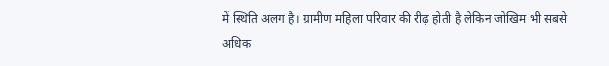में स्थिति अलग है। ग्रामीण महिला परिवार की रीढ़ होती है लेकिन जोखिम भी सबसे अधिक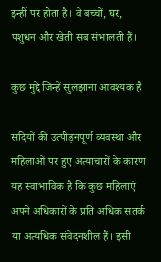इन्हीं पर होता है। वे बच्चों, घर, पशुधन और खेती सब संभालती हैं।

कुछ मुद्दे जिन्हें सुलझाना आवश्यक है

सदियों की उत्पीड़नपूर्ण व्यवस्था और महिलाओं पर हुए अत्याचारों के कारण यह स्वाभाविक है कि कुछ महिलाएं अपने अधिकारों के प्रति अधिक सतर्क या अत्यधिक संवेदनशील हैं। इसी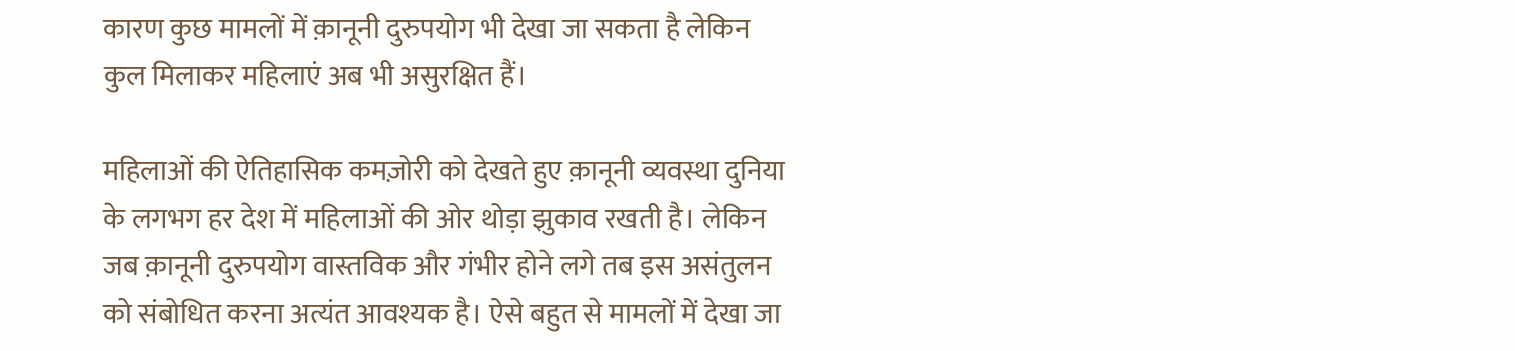कारण कुछ मामलों में क़ानूनी दुरुपयोग भी देखा जा सकता है लेकिन कुल मिलाकर महिलाएं अब भी असुरक्षित हैं।

महिलाओं की ऐतिहासिक कमज़ोरी को देखते हुए क़ानूनी व्यवस्था दुनिया के लगभग हर देश में महिलाओं की ओर थोड़ा झुकाव रखती है। लेकिन जब क़ानूनी दुरुपयोग वास्तविक और गंभीर होने लगे तब इस असंतुलन को संबोधित करना अत्यंत आवश्यक है। ऐसे बहुत से मामलों में देखा जा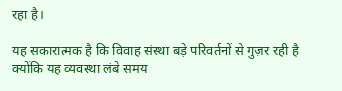रहा है।

यह सकारात्मक है कि विवाह संस्था बड़े परिवर्तनों से गुज़र रही है क्योंकि यह व्यवस्था लंबे समय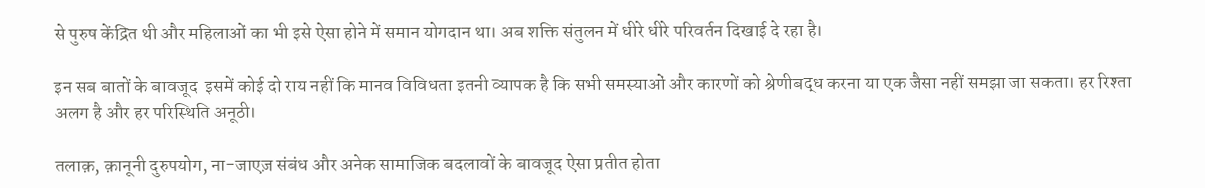से पुरुष केंद्रित थी और महिलाओं का भी इसे ऐसा होने में समान योगदान था। अब शक्ति संतुलन में धीरे धीरे परिवर्तन दिखाई दे रहा है।

इन सब बातों के बावजूद  इसमें कोई दो राय नहीं कि मानव विविधता इतनी व्यापक है कि सभी समस्याओं और कारणों को श्रेणीबद्ध करना या एक जैसा नहीं समझा जा सकता। हर रिश्ता अलग है और हर परिस्थिति अनूठी।

तलाक़, क़ानूनी दुरुपयोग, ना-जाएज़ संबंध और अनेक सामाजिक बदलावों के बावजूद ऐसा प्रतीत होता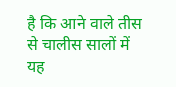है कि आने वाले तीस से चालीस सालों में यह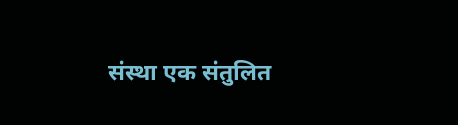संस्था एक संतुलित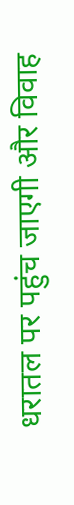धरातल पर पहुंच जाएगी और विवाह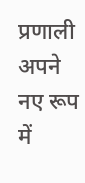प्रणाली अपने नए रूप में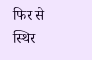फिर से स्थिर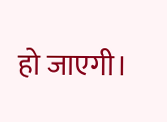हो जाएगी।